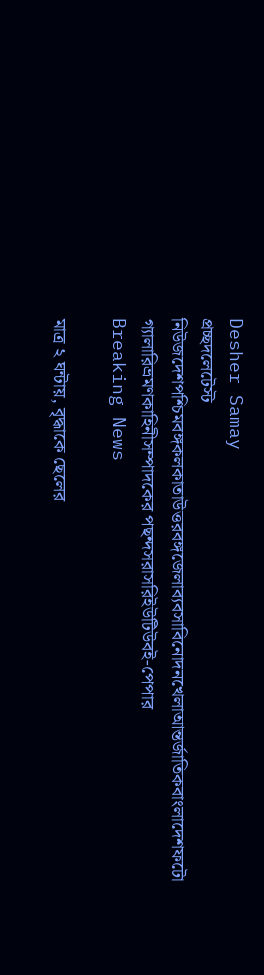Desher Samay
প্রচ্ছদলেটেস্ট নিউজদেশপশ্চিমবঙ্গকলকাতাউত্তরবঙ্গজেলাব্যবসাবিনোদনখেলাআন্তর্জাতিকবাংলাদেশফটো গ্যালারিভ্রমণকাহিনীসম্পাদকের পছন্দসরাসরিইউটিউবই-পেপার
Breaking News

মাত্র ২ ঘন্টায়, বৃদ্ধাকে ছেলের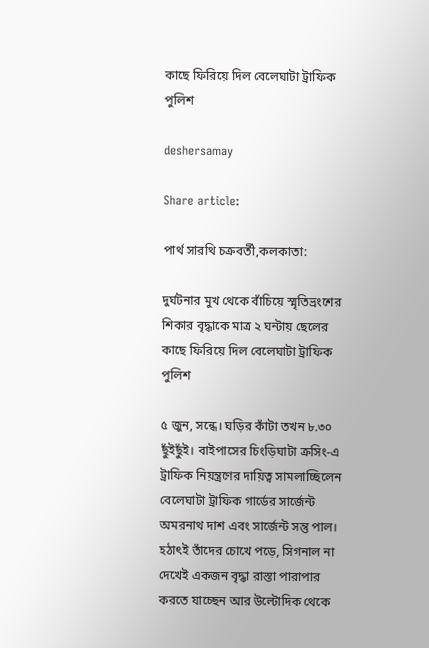কাছে ফিরিয়ে দিল বেলেঘাটা ট্রাফিক পুলিশ

deshersamay

Share article:

পার্থ সারথি চক্রবর্তী,কলকাতা:

দুর্ঘটনার মুখ থেকে বাঁচিয়ে স্মৃতিভ্রংশের শিকার বৃদ্ধাকে মাত্র ২ ঘন্টায় ছেলের কাছে ফিরিয়ে দিল বেলেঘাটা ট্রাফিক পুলিশ

৫ জুন, সন্ধে। ঘড়ির কাঁটা তখন ৮.৩০ ছুঁইছুঁই। বাইপাসের চিংড়িঘাটা ক্রসিং-এ ট্রাফিক নিয়ন্ত্রণের দায়িত্ব সামলাচ্ছিলেন বেলেঘাটা ট্রাফিক গার্ডের সার্জেন্ট অমরনাথ দাশ এবং সার্জেন্ট সন্তু পাল। হঠাৎই তাঁদের চোখে পড়ে, সিগনাল না দেখেই একজন বৃদ্ধা রাস্তা পারাপার করতে যাচ্ছেন আর উল্টোদিক থেকে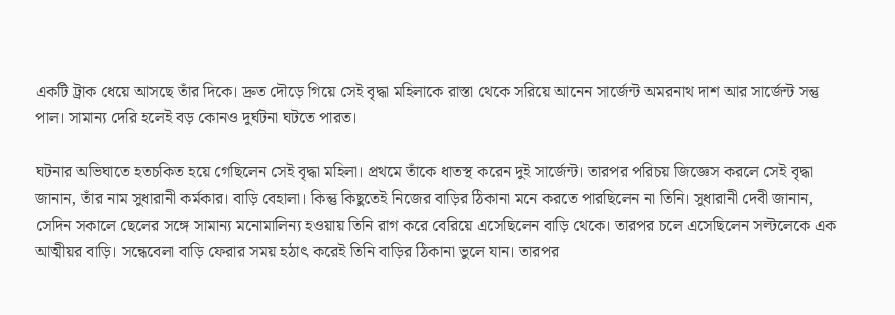একটি ট্রাক ধেয়ে আসছে তাঁর দিকে। দ্রুত দৌড়ে গিয়ে সেই বৃদ্ধা মহিলাকে রাস্তা থেকে সরিয়ে আনেন সার্জেন্ট অমরনাথ দাশ আর সার্জেন্ট সন্তু পাল। সামান্য দেরি হলেই বড় কোনও দুর্ঘটনা ঘটতে পারত।

ঘটনার অভিঘাতে হতচকিত হয়ে গেছিলেন সেই বৃদ্ধা মহিলা। প্রথমে তাঁকে ধাতস্থ করেন দুই সার্জেন্ট। তারপর পরিচয় জিজ্ঞেস করলে সেই বৃদ্ধা জানান, তাঁর নাম সুধারানী কর্মকার। বাড়ি বেহালা। কিন্তু কিছুতেই নিজের বাড়ির ঠিকানা মনে করতে পারছিলেন না তিনি। সুধারানী দেবী জানান, সেদিন সকালে ছেলের সঙ্গে সামান্য মনোমালিন্য হওয়ায় তিনি রাগ করে বেরিয়ে এসেছিলেন বাড়ি থেকে। তারপর চলে এসেছিলেন সল্টলেকে এক আত্মীয়র বাড়ি। সন্ধেবেলা বাড়ি ফেরার সময় হঠাৎ করেই তিনি বাড়ির ঠিকানা ভুলে যান। তারপর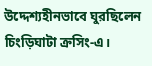উদ্দেশ্যহীনভাবে ঘুরছিলেন চিংড়িঘাটা ক্রসিং-এ।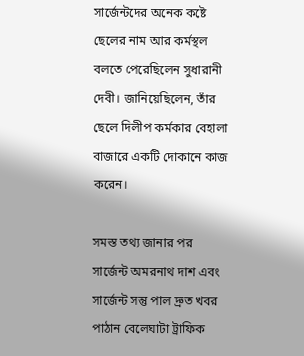সার্জেন্টদের অনেক কষ্টে ছেলের নাম আর কর্মস্থল বলতে পেরেছিলেন সুধারানী দেবী। জানিয়েছিলেন, তাঁর ছেলে দিলীপ কর্মকার বেহালা বাজারে একটি দোকানে কাজ করেন।

সমস্ত তথ্য জানার পর সার্জেন্ট অমরনাথ দাশ এবং সার্জেন্ট সন্তু পাল দ্রুত খবর পাঠান বেলেঘাটা ট্রাফিক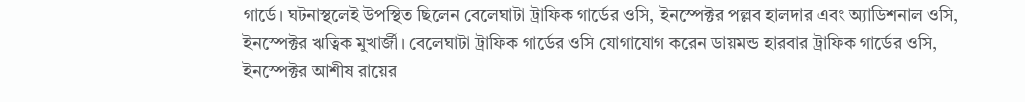গার্ডে। ঘটনাস্থলেই উপস্থিত ছিলেন বেলেঘাটা ট্রাফিক গার্ডের ওসি, ইনস্পেক্টর পল্লব হালদার এবং অ্যাডিশনাল ওসি, ইনস্পেক্টর ঋত্বিক মুখার্জী। বেলেঘাটা ট্রাফিক গার্ডের ওসি যোগাযোগ করেন ডায়মন্ড হারবার ট্রাফিক গার্ডের ওসি, ইনস্পেক্টর আশীষ রায়ের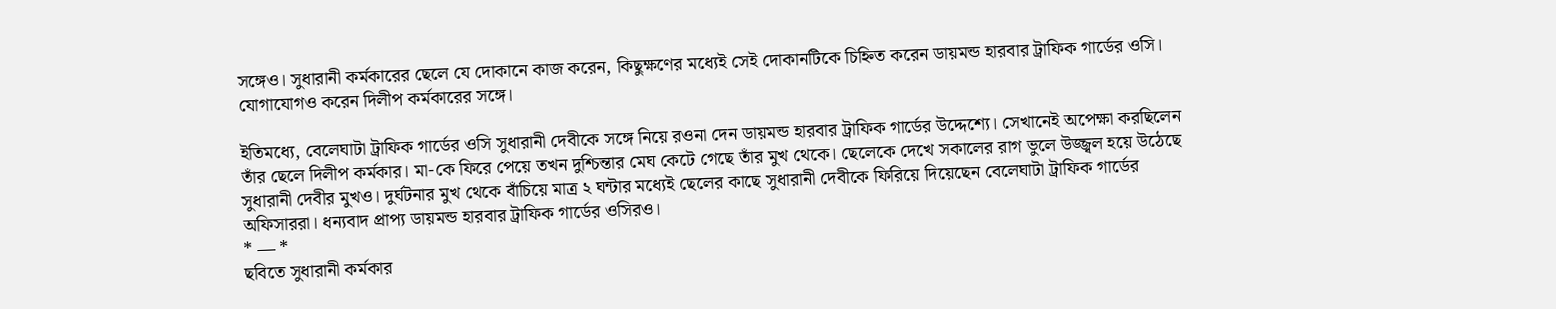সঙ্গেও। সুধারানী কর্মকারের ছেলে যে দোকানে কাজ করেন, কিছুক্ষণের মধ্যেই সেই দোকানটিকে চিহ্নিত করেন ডায়মন্ড হারবার ট্রাফিক গার্ডের ওসি। যোগাযোগও করেন দিলীপ কর্মকারের সঙ্গে।

ইতিমধ্যে, বেলেঘাটা ট্রাফিক গার্ডের ওসি সুধারানী দেবীকে সঙ্গে নিয়ে রওনা দেন ডায়মন্ড হারবার ট্রাফিক গার্ডের উদ্দেশ্যে। সেখানেই অপেক্ষা করছিলেন তাঁর ছেলে দিলীপ কর্মকার। মা-কে ফিরে পেয়ে তখন দুশ্চিন্তার মেঘ কেটে গেছে তাঁর মুখ থেকে। ছেলেকে দেখে সকালের রাগ ভুলে উজ্জ্বল হয়ে উঠেছে সুধারানী দেবীর মুখও। দুর্ঘটনার মুখ থেকে বাঁচিয়ে মাত্র ২ ঘন্টার মধ্যেই ছেলের কাছে সুধারানী দেবীকে ফিরিয়ে দিয়েছেন বেলেঘাটা ট্রাফিক গার্ডের অফিসাররা। ধন্যবাদ প্রাপ্য ডায়মন্ড হারবার ট্রাফিক গার্ডের ওসিরও।
* — *
ছবিতে সুধারানী কর্মকার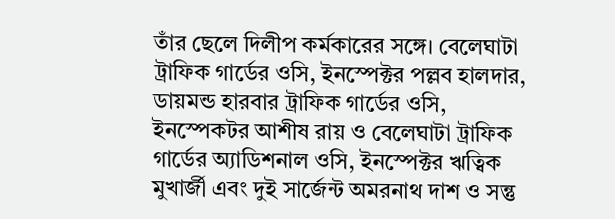তাঁর ছেলে দিলীপ কর্মকারের সঙ্গে। বেলেঘাটা ট্রাফিক গার্ডের ওসি, ইনস্পেক্টর পল্লব হালদার, ডায়মন্ড হারবার ট্রাফিক গার্ডের ওসি, ইনস্পেকটর আশীষ রায় ও বেলেঘাটা ট্রাফিক গার্ডের অ্যাডিশনাল ওসি, ইনস্পেক্টর ঋত্বিক মুখার্জী এবং দুই সার্জেন্ট অমরনাথ দাশ ও সন্তু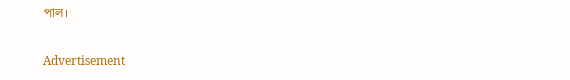পাল।

Advertisement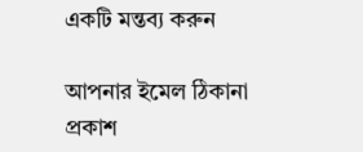একটি মন্তব্য করুন

আপনার ইমেল ঠিকানা প্রকাশ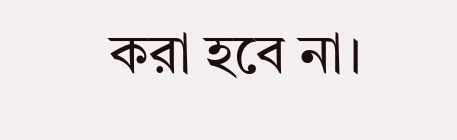করা হবে না।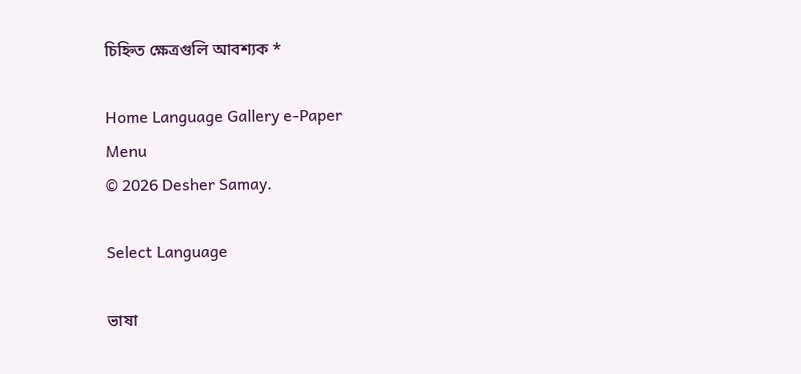চিহ্নিত ক্ষেত্রগুলি আবশ্যক *

Home Language Gallery e-Paper
Menu
© 2026 Desher Samay.

Select Language

ভাষা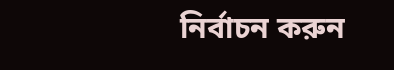নির্বাচন করুন